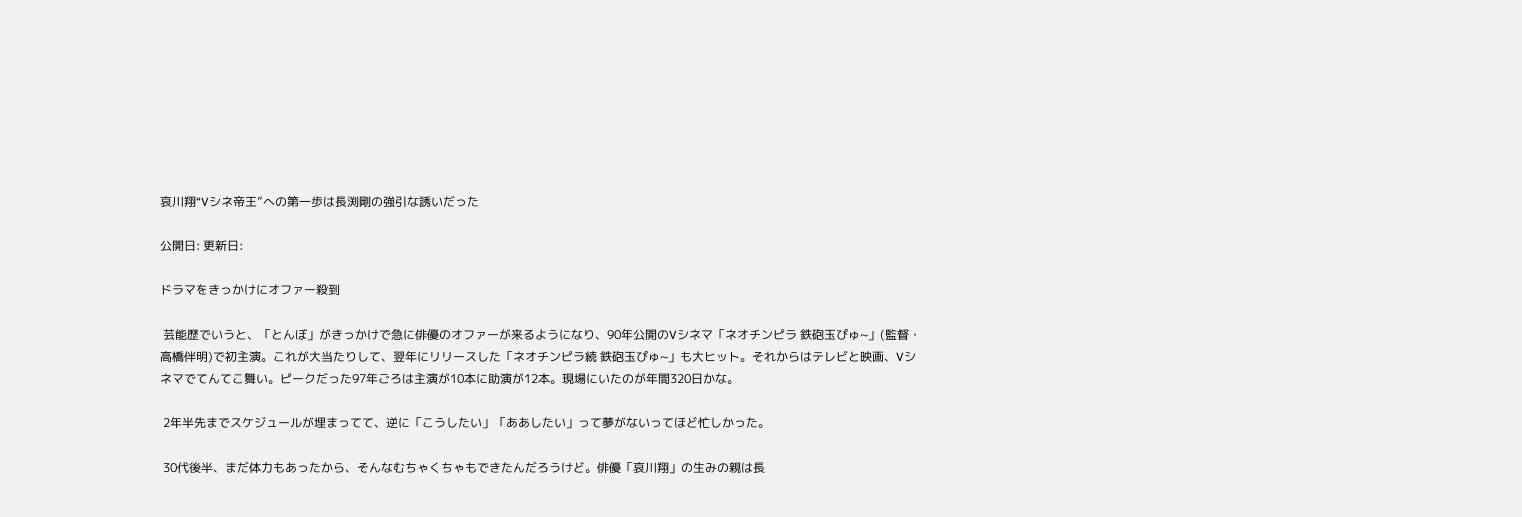哀川翔“Vシネ帝王”への第一歩は長渕剛の強引な誘いだった

公開日: 更新日:

ドラマをきっかけにオファー殺到

 芸能歴でいうと、「とんぼ」がきっかけで急に俳優のオファーが来るようになり、90年公開のVシネマ「ネオチンピラ 鉄砲玉ぴゅ~」(監督・高橋伴明)で初主演。これが大当たりして、翌年にリリースした「ネオチンピラ続 鉄砲玉ぴゅ~」も大ヒット。それからはテレビと映画、Vシネマでてんてこ舞い。ピークだった97年ごろは主演が10本に助演が12本。現場にいたのが年間320日かな。

 2年半先までスケジュールが埋まってて、逆に「こうしたい」「ああしたい」って夢がないってほど忙しかった。

 30代後半、まだ体力もあったから、そんなむちゃくちゃもできたんだろうけど。俳優「哀川翔」の生みの親は長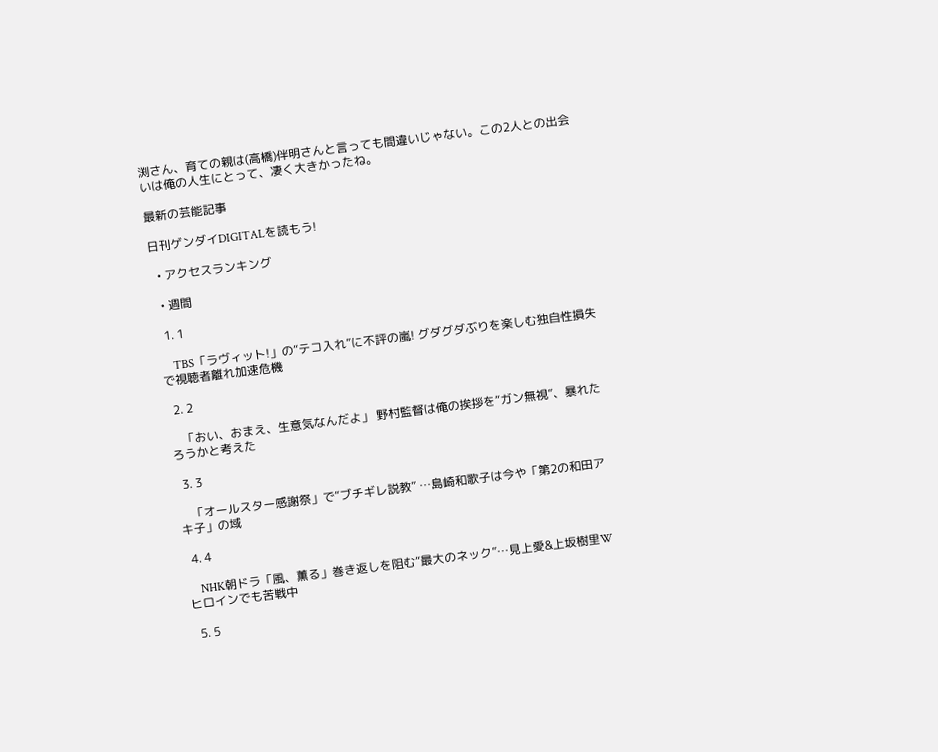渕さん、育ての親は(高橋)伴明さんと言っても間違いじゃない。この2人との出会いは俺の人生にとって、凄く大きかったね。

最新の芸能記事

日刊ゲンダイDIGITALを読もう!

  • アクセスランキング

  • 週間

  1. 1

    TBS「ラヴィット!」の“テコ入れ”に不評の嵐! グダグダぶりを楽しむ独自性損失で視聴者離れ加速危機

  2. 2

    「おい、おまえ、生意気なんだよ」 野村監督は俺の挨拶を“ガン無視”、暴れたろうかと考えた

  3. 3

    「オールスター感謝祭」で“ブチギレ説教” …島崎和歌子は今や「第2の和田アキ子」の域

  4. 4

    NHK朝ドラ「風、薫る」巻き返しを阻む“最大のネック”…見上愛&上坂樹里Wヒロインでも苦戦中

  5. 5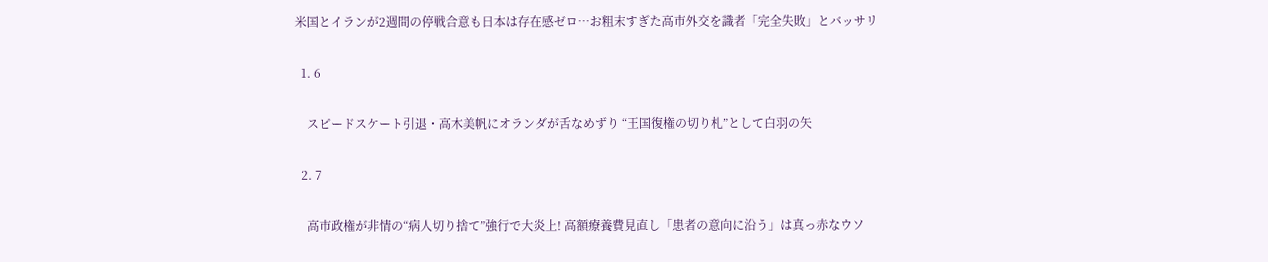米国とイランが2週間の停戦合意も日本は存在感ゼロ…お粗末すぎた高市外交を識者「完全失敗」とバッサリ

  1. 6

    スピードスケート引退・高木美帆にオランダが舌なめずり “王国復権の切り札”として白羽の矢

  2. 7

    高市政権が非情の“病人切り捨て”強行で大炎上! 高額療養費見直し「患者の意向に沿う」は真っ赤なウソ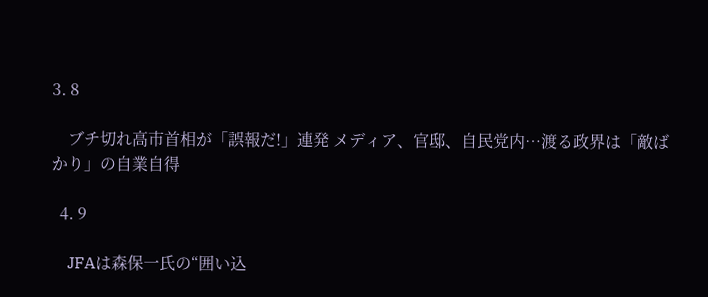3. 8

    ブチ切れ高市首相が「誤報だ!」連発 メディア、官邸、自民党内…渡る政界は「敵ばかり」の自業自得

  4. 9

    JFAは森保一氏の“囲い込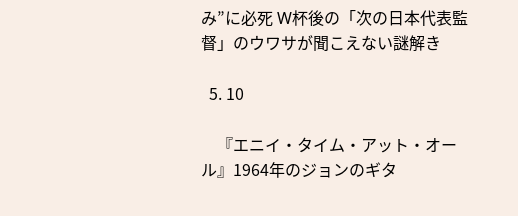み”に必死 W杯後の「次の日本代表監督」のウワサが聞こえない謎解き

  5. 10

    『エニイ・タイム・アット・オール』1964年のジョンのギタ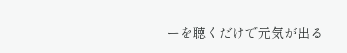ーを聴くだけで元気が出る